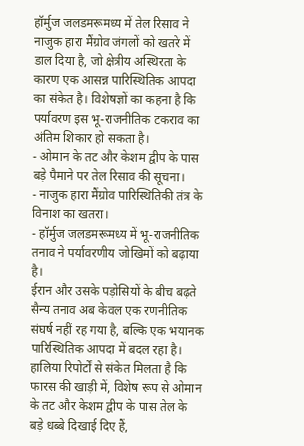हॉर्मुज जलडमरूमध्य में तेल रिसाव ने नाजुक हारा मैंग्रोव जंगलों को खतरे में डाल दिया है, जो क्षेत्रीय अस्थिरता के कारण एक आसन्न पारिस्थितिक आपदा का संकेत है। विशेषज्ञों का कहना है कि पर्यावरण इस भू-राजनीतिक टकराव का अंतिम शिकार हो सकता है।
- ओमान के तट और केशम द्वीप के पास बड़े पैमाने पर तेल रिसाव की सूचना।
- नाजुक हारा मैंग्रोव पारिस्थितिकी तंत्र के विनाश का खतरा।
- हॉर्मुज जलडमरूमध्य में भू-राजनीतिक तनाव ने पर्यावरणीय जोखिमों को बढ़ाया है।
ईरान और उसके पड़ोसियों के बीच बढ़ते सैन्य तनाव अब केवल एक रणनीतिक संघर्ष नहीं रह गया है, बल्कि एक भयानक पारिस्थितिक आपदा में बदल रहा है। हालिया रिपोर्टों से संकेत मिलता है कि फारस की खाड़ी में, विशेष रूप से ओमान के तट और केशम द्वीप के पास तेल के बड़े धब्बे दिखाई दिए हैं,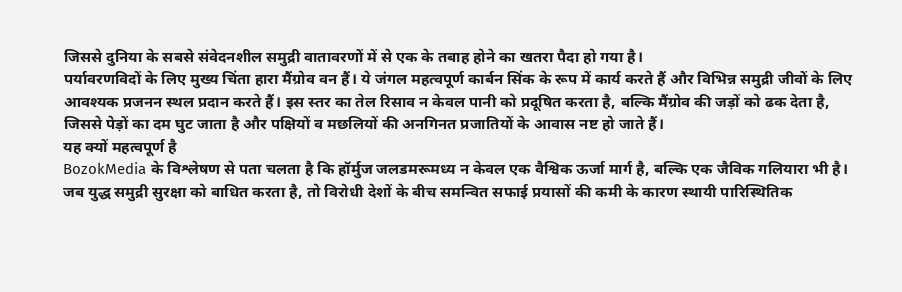जिससे दुनिया के सबसे संवेदनशील समुद्री वातावरणों में से एक के तबाह होने का खतरा पैदा हो गया है।
पर्यावरणविदों के लिए मुख्य चिंता हारा मैंग्रोव वन हैं। ये जंगल महत्वपूर्ण कार्बन सिंक के रूप में कार्य करते हैं और विभिन्न समुद्री जीवों के लिए आवश्यक प्रजनन स्थल प्रदान करते हैं। इस स्तर का तेल रिसाव न केवल पानी को प्रदूषित करता है, बल्कि मैंग्रोव की जड़ों को ढक देता है, जिससे पेड़ों का दम घुट जाता है और पक्षियों व मछलियों की अनगिनत प्रजातियों के आवास नष्ट हो जाते हैं।
यह क्यों महत्वपूर्ण है
BozokMedia के विश्लेषण से पता चलता है कि हॉर्मुज जलडमरूमध्य न केवल एक वैश्विक ऊर्जा मार्ग है, बल्कि एक जैविक गलियारा भी है। जब युद्ध समुद्री सुरक्षा को बाधित करता है, तो विरोधी देशों के बीच समन्वित सफाई प्रयासों की कमी के कारण स्थायी पारिस्थितिक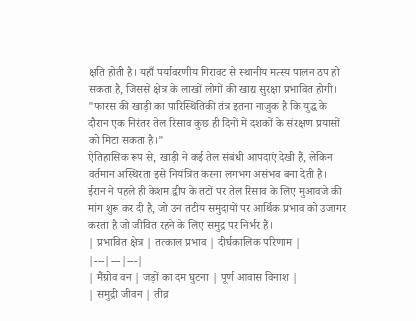क्षति होती है। यहाँ पर्यावरणीय गिरावट से स्थानीय मत्स्य पालन ठप हो सकता है, जिससे क्षेत्र के लाखों लोगों की खाद्य सुरक्षा प्रभावित होगी।
"फारस की खाड़ी का पारिस्थितिकी तंत्र इतना नाजुक है कि युद्ध के दौरान एक निरंतर तेल रिसाव कुछ ही दिनों में दशकों के संरक्षण प्रयासों को मिटा सकता है।"
ऐतिहासिक रूप से, खाड़ी ने कई तेल संबंधी आपदाएं देखी हैं, लेकिन वर्तमान अस्थिरता इसे नियंत्रित करना लगभग असंभव बना देती है। ईरान ने पहले ही केशम द्वीप के तटों पर तेल रिसाव के लिए मुआवजे की मांग शुरू कर दी है, जो उन तटीय समुदायों पर आर्थिक प्रभाव को उजागर करता है जो जीवित रहने के लिए समुद्र पर निर्भर हैं।
| प्रभावित क्षेत्र | तत्काल प्रभाव | दीर्घकालिक परिणाम |
|---|---|---|
| मैंग्रोव वन | जड़ों का दम घुटना | पूर्ण आवास विनाश |
| समुद्री जीवन | तीव्र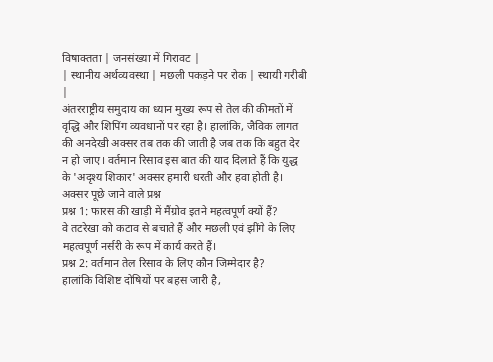विषाक्तता | जनसंख्या में गिरावट |
| स्थानीय अर्थव्यवस्था | मछली पकड़ने पर रोक | स्थायी गरीबी |
अंतरराष्ट्रीय समुदाय का ध्यान मुख्य रूप से तेल की कीमतों में वृद्धि और शिपिंग व्यवधानों पर रहा है। हालांकि, जैविक लागत की अनदेखी अक्सर तब तक की जाती है जब तक कि बहुत देर न हो जाए। वर्तमान रिसाव इस बात की याद दिलाते हैं कि युद्ध के 'अदृश्य शिकार' अक्सर हमारी धरती और हवा होती है।
अक्सर पूछे जाने वाले प्रश्न
प्रश्न 1: फारस की खाड़ी में मैंग्रोव इतने महत्वपूर्ण क्यों हैं?
वे तटरेखा को कटाव से बचाते हैं और मछली एवं झींगे के लिए महत्वपूर्ण नर्सरी के रूप में कार्य करते हैं।
प्रश्न 2: वर्तमान तेल रिसाव के लिए कौन जिम्मेदार है?
हालांकि विशिष्ट दोषियों पर बहस जारी है,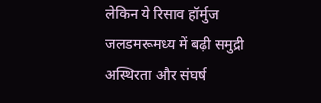लेकिन ये रिसाव हॉर्मुज जलडमरूमध्य में बढ़ी समुद्री अस्थिरता और संघर्ष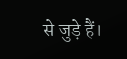से जुड़े हैं।